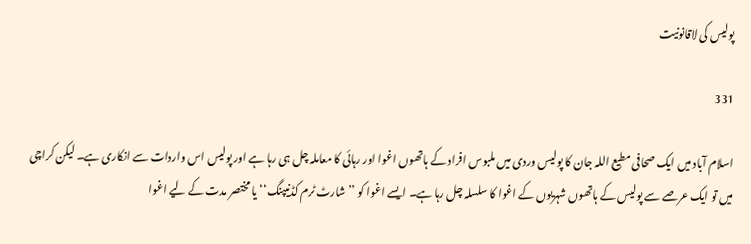پولیس کی لاقانونیت

331

اسلام آباد میں ایک صحافی مطیع اللہ جان کا پولیس وردی میں ملبوس افراد کے ہاتھوں اغوا اور رہائی کا معاملہ چل ہی رہا ہے اور پولیس اس واردات سے انکاری ہے۔ لیکن کراچی میں تو ایک عرصے سے پولیس کے ہاتھوں شہریوں کے اغوا کا سلسلہ چل رہا ہے۔ ایسے اغوا کو ’’شارٹ ٹرم کڈنیپنگ‘‘ یا مختصر مدت کے لیے اغوا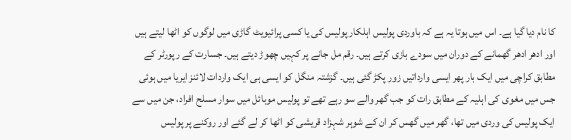کا نام دیا گیا ہے۔ اس میں ہوتا یہ ہے کہ باوردی پولیس اہلکار پولیس کی یا کسی پرائیویٹ گاڑی میں لوگوں کو اٹھا لیتے ہیں اور ادھر ادھر گھمانے کے دوران میں سودے بازی کرتے ہیں۔ رقم مل جانے پر کہیں چھوڑ دیتے ہیں۔ جسارت کے رپورٹر کے مطابق کراچی میں ایک بار پھر ایسی وارداتیں زور پکڑ گئی ہیں۔ گزشتہ منگل کو ایسی ہی ایک واردات لائنز ایریا میں ہوئی جس میں مغوی کی اہلیہ کے مطابق رات کو جب گھر والے سو رہے تھے تو پولیس موبائل میں سوار مسلح افراد، جن میں سے ایک پولیس کی وردی میں تھا، گھر میں گھس کر ان کے شوہر شہزاد قریشی کو اٹھا کر لے گئے اور روکنے پر پولیس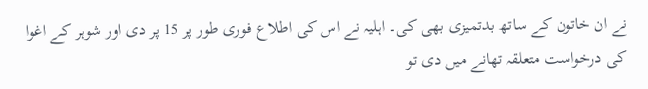نے ان خاتون کے ساتھ بدتمیزی بھی کی۔ اہلیہ نے اس کی اطلاع فوری طور پر 15 پر دی اور شوہر کے اغوا کی درخواست متعلقہ تھانے میں دی تو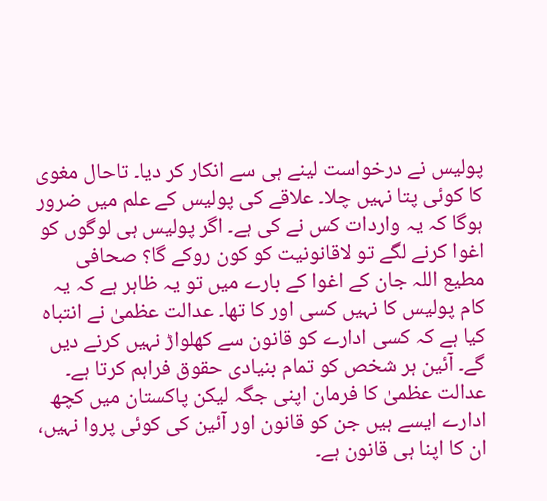پولیس نے درخواست لینے ہی سے انکار کر دیا۔ تاحال مغوی کا کوئی پتا نہیں چلا۔ علاقے کی پولیس کے علم میں ضرور ہوگا کہ یہ واردات کس نے کی ہے۔ اگر پولیس ہی لوگوں کو اغوا کرنے لگے تو لاقانونیت کو کون روکے گا؟ صحافی مطیع اللہ جان کے اغوا کے بارے میں تو یہ ظاہر ہے کہ یہ کام پولیس کا نہیں کسی اور کا تھا۔ عدالت عظمیٰ نے انتباہ کیا ہے کہ کسی ادارے کو قانون سے کھلواڑ نہیں کرنے دیں گے۔ آئین ہر شخص کو تمام بنیادی حقوق فراہم کرتا ہے۔ عدالت عظمیٰ کا فرمان اپنی جگہ لیکن پاکستان میں کچھ ادارے ایسے ہیں جن کو قانون اور آئین کی کوئی پروا نہیں، ان کا اپنا ہی قانون ہے۔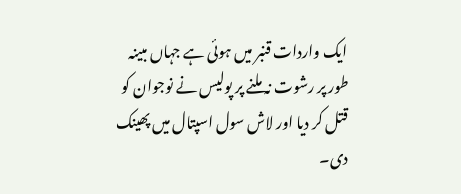ایک واردات قنبر میں ہوئی ہے جہاں مبینہ طور پر رشوت نہ ملنے پر پولیس نے نوجوان کو قتل کر دیا اور لاش سول اسپتال میں پھینک دی۔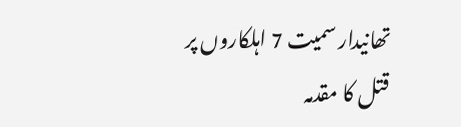تھانیدار سمیت 7 اہلکاروں پر قتل کا مقدمہ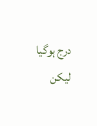درج ہوگیا لیکن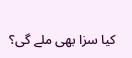کیا سزا بھی ملے گی؟